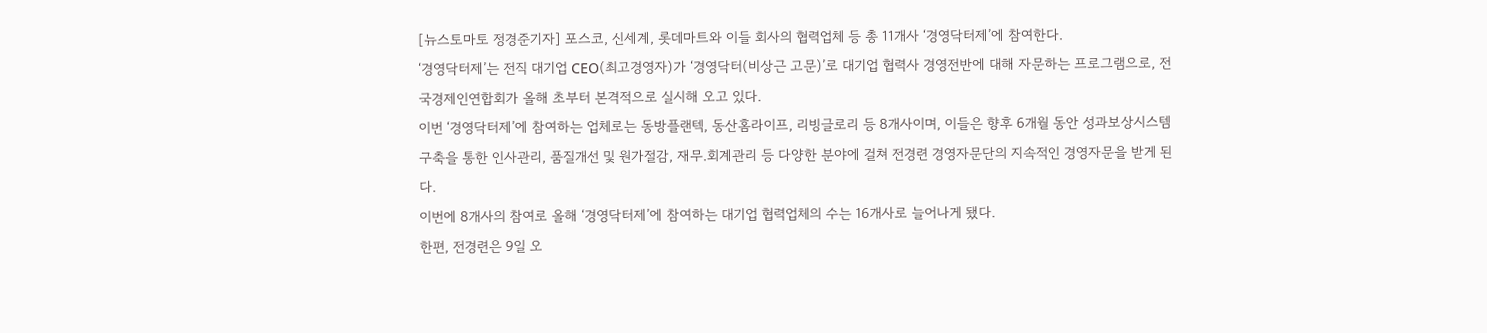[뉴스토마토 정경준기자] 포스코, 신세계, 롯데마트와 이들 회사의 협력업체 등 총 11개사 ‘경영닥터제’에 참여한다.
‘경영닥터제’는 전직 대기업 CEO(최고경영자)가 ‘경영닥터(비상근 고문)’로 대기업 협력사 경영전반에 대해 자문하는 프로그램으로, 전국경제인연합회가 올해 초부터 본격적으로 실시해 오고 있다.
이번 ‘경영닥터제’에 참여하는 업체로는 동방플랜텍, 동산홈라이프, 리빙글로리 등 8개사이며, 이들은 향후 6개월 동안 성과보상시스템 구축을 통한 인사관리, 품질개선 및 원가절감, 재무.회계관리 등 다양한 분야에 걸쳐 전경련 경영자문단의 지속적인 경영자문을 받게 된다.
이번에 8개사의 참여로 올해 ‘경영닥터제’에 참여하는 대기업 협력업체의 수는 16개사로 늘어나게 됐다.
한편, 전경련은 9일 오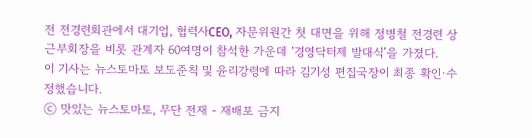전 전경련회관에서 대기업, 협력사CEO, 자문위원간 첫 대면을 위해 정병철 전경련 상근부회장을 비롯 관계자 60여명이 참석한 가운데 ‘경영닥터제 발대식’을 가졌다.
이 기사는 뉴스토마토 보도준칙 및 윤리강령에 따라 김기성 편집국장이 최종 확인·수정했습니다.
ⓒ 맛있는 뉴스토마토, 무단 전재 - 재배포 금지